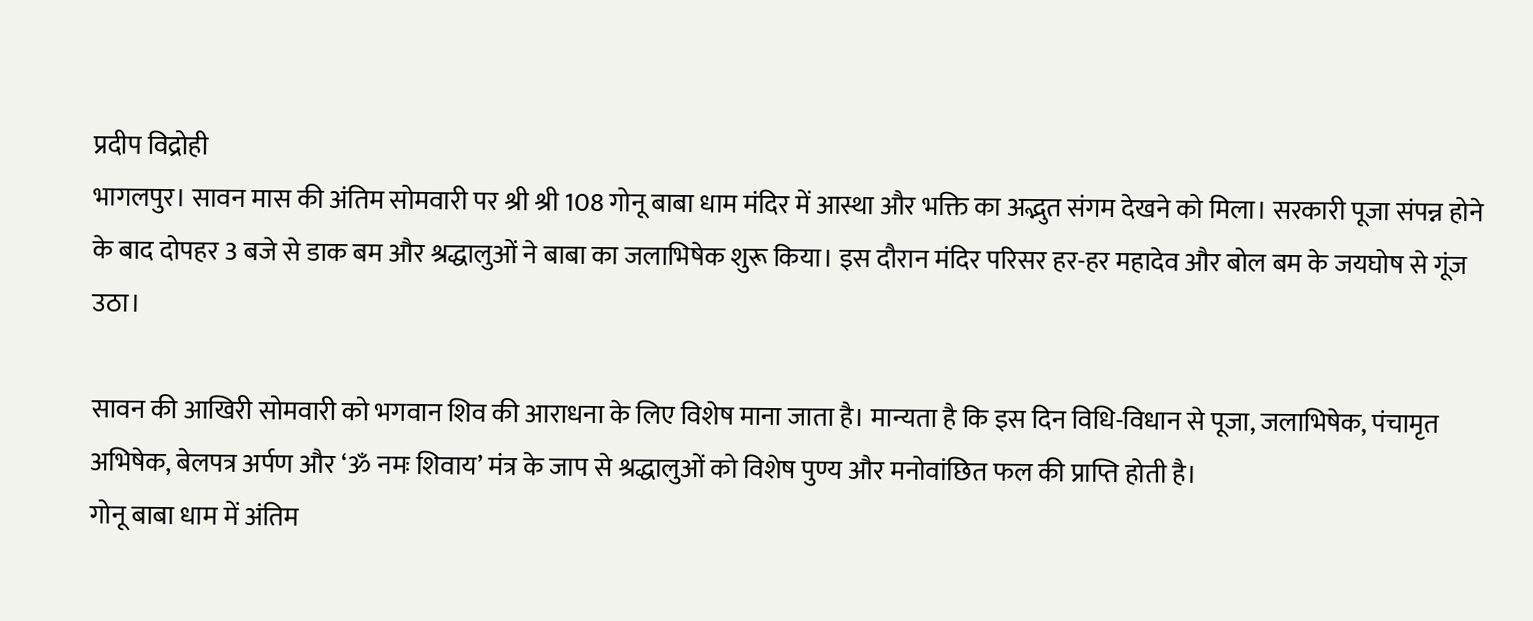प्रदीप विद्रोही
भागलपुर। सावन मास की अंतिम सोमवारी पर श्री श्री 108 गोनू बाबा धाम मंदिर में आस्था और भक्ति का अद्भुत संगम देखने को मिला। सरकारी पूजा संपन्न होने के बाद दोपहर 3 बजे से डाक बम और श्रद्धालुओं ने बाबा का जलाभिषेक शुरू किया। इस दौरान मंदिर परिसर हर-हर महादेव और बोल बम के जयघोष से गूंज उठा।

सावन की आखिरी सोमवारी को भगवान शिव की आराधना के लिए विशेष माना जाता है। मान्यता है कि इस दिन विधि-विधान से पूजा, जलाभिषेक, पंचामृत अभिषेक, बेलपत्र अर्पण और ‘ॐ नमः शिवाय’ मंत्र के जाप से श्रद्धालुओं को विशेष पुण्य और मनोवांछित फल की प्राप्ति होती है।
गोनू बाबा धाम में अंतिम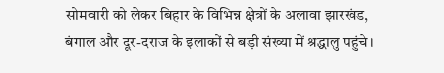सोमवारी को लेकर बिहार के विभिन्न क्षेत्रों के अलावा झारखंड, बंगाल और दूर-दराज के इलाकों से बड़ी संख्या में श्रद्धालु पहुंचे।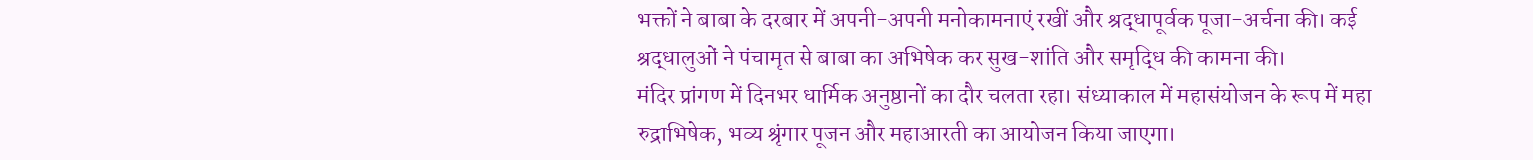भक्तों ने बाबा के दरबार में अपनी-अपनी मनोकामनाएं रखीं और श्रद्धापूर्वक पूजा-अर्चना की। कई श्रद्धालुओं ने पंचामृत से बाबा का अभिषेक कर सुख-शांति और समृद्धि की कामना की।
मंदिर प्रांगण में दिनभर धार्मिक अनुष्ठानों का दौर चलता रहा। संध्याकाल में महासंयोजन के रूप में महा रुद्राभिषेक, भव्य श्रृंगार पूजन और महाआरती का आयोजन किया जाएगा।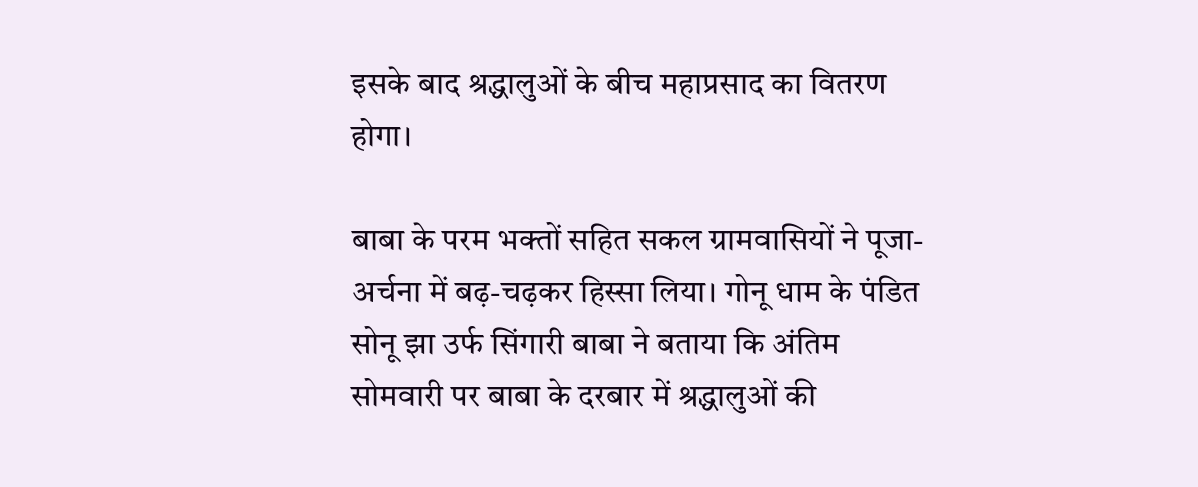इसके बाद श्रद्धालुओं के बीच महाप्रसाद का वितरण होगा।

बाबा के परम भक्तों सहित सकल ग्रामवासियों ने पूजा-अर्चना में बढ़-चढ़कर हिस्सा लिया। गोनू धाम के पंडित सोनू झा उर्फ सिंगारी बाबा ने बताया कि अंतिम सोमवारी पर बाबा के दरबार में श्रद्धालुओं की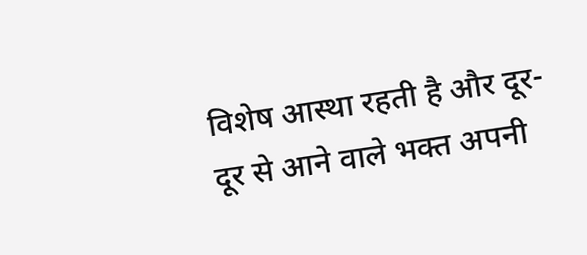विशेष आस्था रहती है और दूर-दूर से आने वाले भक्त अपनी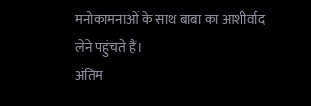मनोकामनाओं के साथ बाबा का आशीर्वाद लेने पहुंचते हैं।
अंतिम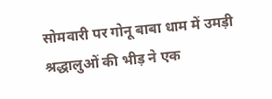सोमवारी पर गोनू बाबा धाम में उमड़ी श्रद्धालुओं की भीड़ ने एक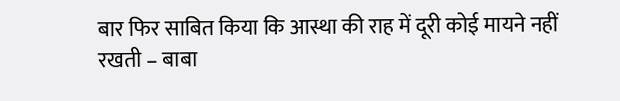बार फिर साबित किया कि आस्था की राह में दूरी कोई मायने नहीं रखती – बाबा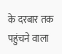के दरबार तक पहुंचने वाला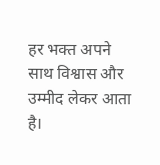हर भक्त अपने साथ विश्वास और उम्मीद लेकर आता है।